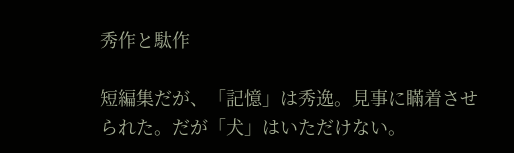秀作と駄作

短編集だが、「記憶」は秀逸。見事に瞞着させられた。だが「犬」はいただけない。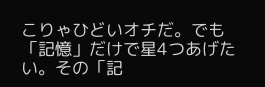こりゃひどいオチだ。でも「記憶」だけで星4つあげたい。その「記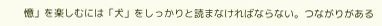憶」を楽しむには「犬」をしっかりと読まなければならない。つながりがある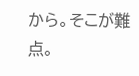から。そこが難点。